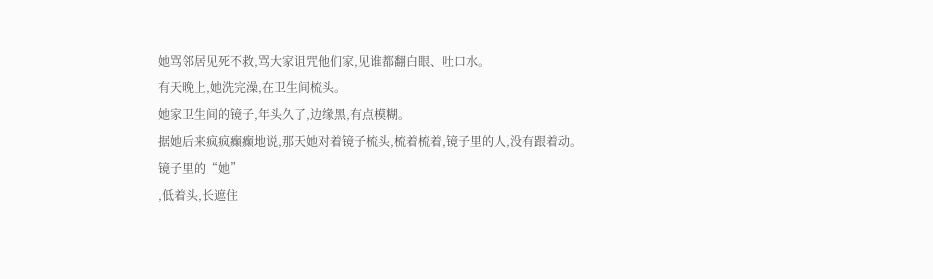她骂邻居见死不救,骂大家诅咒他们家,见谁都翻白眼、吐口水。
有天晚上,她洗完澡,在卫生间梳头。
她家卫生间的镜子,年头久了,边缘黑,有点模糊。
据她后来疯疯癫癫地说,那天她对着镜子梳头,梳着梳着,镜子里的人,没有跟着动。
镜子里的“她”
,低着头,长遮住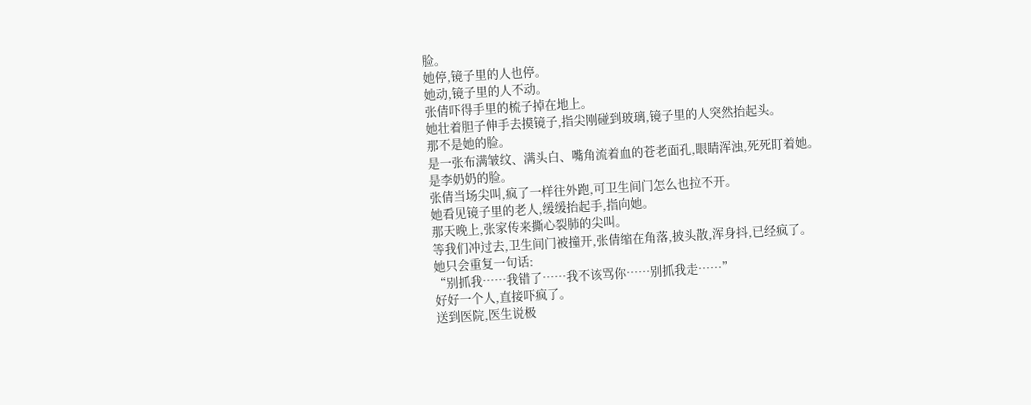脸。
她停,镜子里的人也停。
她动,镜子里的人不动。
张倩吓得手里的梳子掉在地上。
她壮着胆子伸手去摸镜子,指尖刚碰到玻璃,镜子里的人突然抬起头。
那不是她的脸。
是一张布满皱纹、满头白、嘴角流着血的苍老面孔,眼睛浑浊,死死盯着她。
是李奶奶的脸。
张倩当场尖叫,疯了一样往外跑,可卫生间门怎么也拉不开。
她看见镜子里的老人,缓缓抬起手,指向她。
那天晚上,张家传来撕心裂肺的尖叫。
等我们冲过去,卫生间门被撞开,张倩缩在角落,披头散,浑身抖,已经疯了。
她只会重复一句话:
“别抓我……我错了……我不该骂你……别抓我走……”
好好一个人,直接吓疯了。
送到医院,医生说极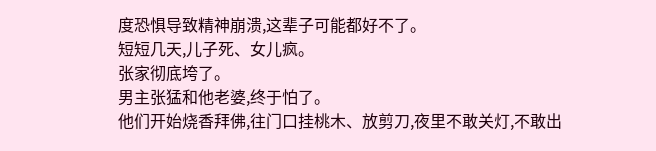度恐惧导致精神崩溃,这辈子可能都好不了。
短短几天,儿子死、女儿疯。
张家彻底垮了。
男主张猛和他老婆,终于怕了。
他们开始烧香拜佛,往门口挂桃木、放剪刀,夜里不敢关灯,不敢出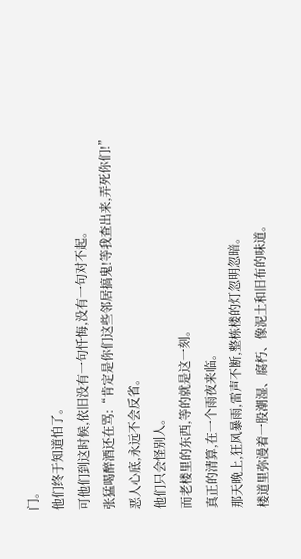门。
他们终于知道怕了。
可他们到这时候,依旧没有一句忏悔,没有一句对不起。
张猛喝醉酒还在骂:“肯定是你们这些邻居搞鬼!等我查出来,弄死你们!”
恶人心底,永远不会反省。
他们只会怪别人。
而老楼里的东西,等的就是这一刻。
真正的清算,在一个雨夜来临。
那天晚上,狂风暴雨,雷声不断,整栋楼的灯忽明忽暗。
楼道里弥漫着一股潮湿、腐朽、像泥土和旧布的味道。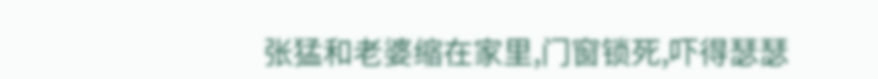张猛和老婆缩在家里,门窗锁死,吓得瑟瑟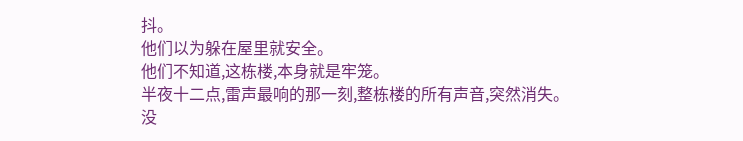抖。
他们以为躲在屋里就安全。
他们不知道,这栋楼,本身就是牢笼。
半夜十二点,雷声最响的那一刻,整栋楼的所有声音,突然消失。
没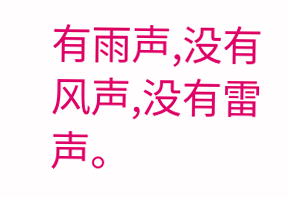有雨声,没有风声,没有雷声。